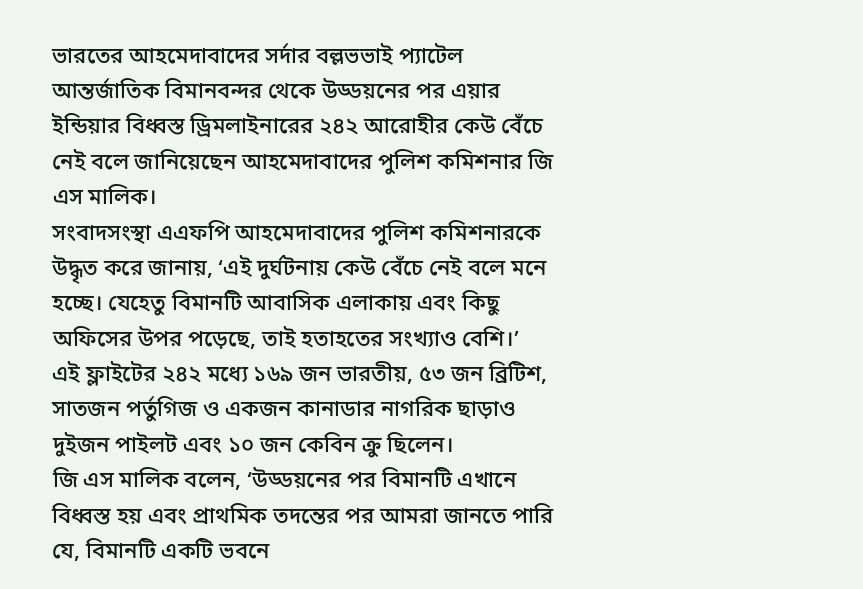ভারতের আহমেদাবাদের সর্দার বল্লভভাই প্যাটেল আন্তর্জাতিক বিমানবন্দর থেকে উড্ডয়নের পর এয়ার ইন্ডিয়ার বিধ্বস্ত ড্রিমলাইনারের ২৪২ আরোহীর কেউ বেঁচে নেই বলে জানিয়েছেন আহমেদাবাদের পুলিশ কমিশনার জি এস মালিক।
সংবাদসংস্থা এএফপি আহমেদাবাদের পুলিশ কমিশনারকে উদ্ধৃত করে জানায়, ‘এই দুর্ঘটনায় কেউ বেঁচে নেই বলে মনে হচ্ছে। যেহেতু বিমানটি আবাসিক এলাকায় এবং কিছু অফিসের উপর পড়েছে, তাই হতাহতের সংখ্যাও বেশি।’
এই ফ্লাইটের ২৪২ মধ্যে ১৬৯ জন ভারতীয়, ৫৩ জন ব্রিটিশ, সাতজন পর্তুগিজ ও একজন কানাডার নাগরিক ছাড়াও দুইজন পাইলট এবং ১০ জন কেবিন ক্রু ছিলেন।
জি এস মালিক বলেন, ‘উড্ডয়নের পর বিমানটি এখানে বিধ্বস্ত হয় এবং প্রাথমিক তদন্তের পর আমরা জানতে পারি যে, বিমানটি একটি ভবনে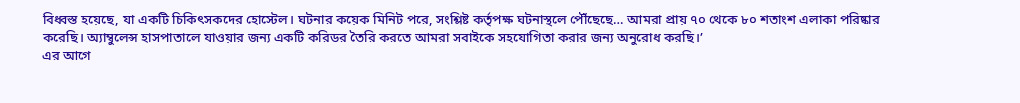বিধ্বস্ত হয়েছে, যা একটি চিকিৎসকদের হোস্টেল। ঘটনার কয়েক মিনিট পরে, সংশ্লিষ্ট কর্তৃপক্ষ ঘটনাস্থলে পৌঁছেছে… আমরা প্রায় ৭০ থেকে ৮০ শতাংশ এলাকা পরিষ্কার করেছি। অ্যাম্বুলেন্স হাসপাতালে যাওয়ার জন্য একটি করিডর তৈরি করতে আমরা সবাইকে সহযোগিতা করার জন্য অনুরোধ করছি।’
এর আগে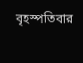বৃহস্পতিবার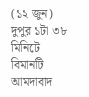(১২ জুন) দুপুর ১টা ৩৮ মিনিটে বিমানটি আমদাবাদ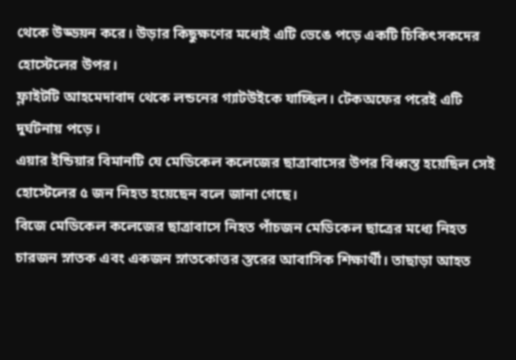থেকে উড্ডয়ন করে। উড়ার কিছুক্ষণের মধ্যেই এটি ভেঙে পড়ে একটি চিকিৎসকদের হোস্টেলের উপর।
ফ্লাইটটি আহমেদাবাদ থেকে লন্ডনের গ্যাটউইকে যাচ্ছিল। টেকঅফের পরেই এটি দুর্ঘটনায় পড়ে।
এয়ার ইন্ডিয়ার বিমানটি যে মেডিকেল কলেজের ছাত্রাবাসের উপর বিধ্বস্ত হয়েছিল সেই হোস্টেলের ৫ জন নিহত হয়েছেন বলে জানা গেছে।
বিজে মেডিকেল কলেজের ছাত্রাবাসে নিহত পাঁচজন মেডিকেল ছাত্রের মধ্যে নিহত চারজন স্নাতক এবং একজন স্নাতকোত্তর স্তরের আবাসিক শিক্ষার্থী। তাছাড়া আহত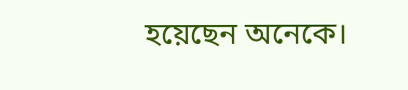হয়েছেন অনেকে।